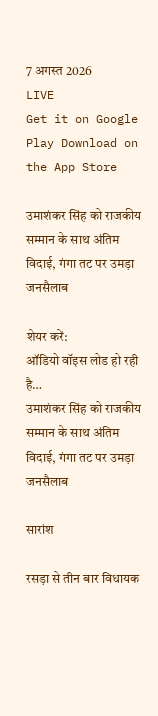7 अगस्त 2026
LIVE
Get it on Google Play Download on the App Store

उमाशंकर सिंह को राजकीय सम्मान के साथ अंतिम विदाई, गंगा तट पर उमड़ा जनसैलाब

शेयर करें:
ऑडियो वॉइस लोड हो रही है…
उमाशंकर सिंह को राजकीय सम्मान के साथ अंतिम विदाई, गंगा तट पर उमड़ा जनसैलाब

सारांश

रसड़ा से तीन बार विधायक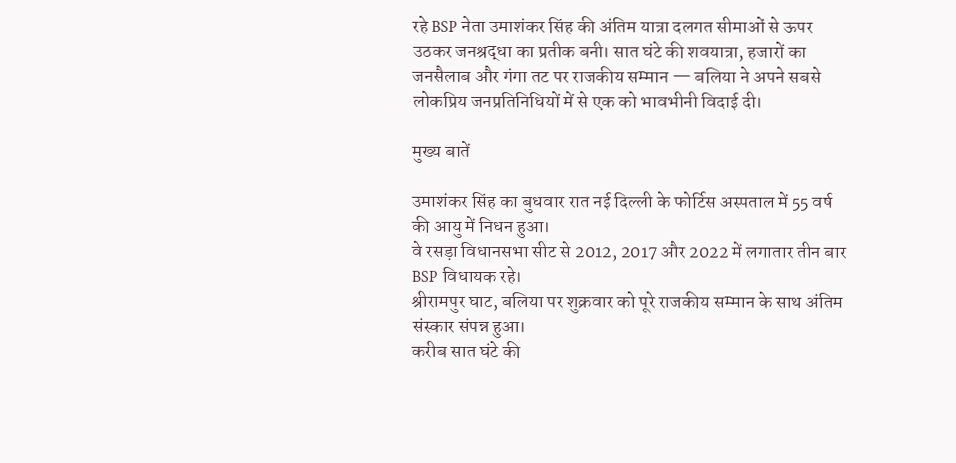रहे BSP नेता उमाशंकर सिंह की अंतिम यात्रा दलगत सीमाओं से ऊपर उठकर जनश्रद्धा का प्रतीक बनी। सात घंटे की शवयात्रा, हजारों का जनसैलाब और गंगा तट पर राजकीय सम्मान — बलिया ने अपने सबसे लोकप्रिय जनप्रतिनिधियों में से एक को भावभीनी विदाई दी।

मुख्य बातें

उमाशंकर सिंह का बुधवार रात नई दिल्ली के फोर्टिस अस्पताल में 55 वर्ष की आयु में निधन हुआ।
वे रसड़ा विधानसभा सीट से 2012, 2017 और 2022 में लगातार तीन बार BSP विधायक रहे।
श्रीरामपुर घाट, बलिया पर शुक्रवार को पूरे राजकीय सम्मान के साथ अंतिम संस्कार संपन्न हुआ।
करीब सात घंटे की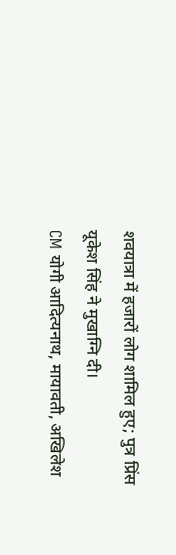शवयात्रा में हजारों लोग शामिल हुए; पुत्र प्रिंस यूकेश सिंह ने मुखाग्नि दी।
CM योगी आदित्यनाथ, मायावती, अखिलेश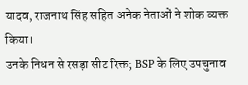यादव, राजनाथ सिंह सहित अनेक नेताओं ने शोक व्यक्त किया।
उनके निधन से रसड़ा सीट रिक्त; BSP के लिए उपचुनाव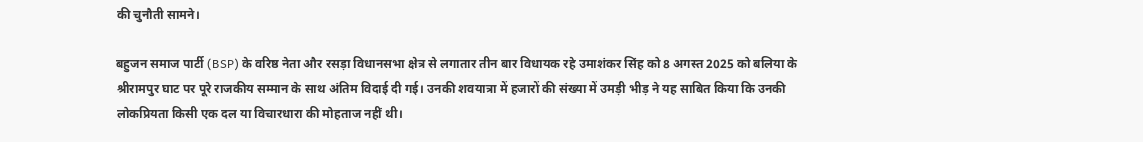की चुनौती सामने।

बहुजन समाज पार्टी (BSP) के वरिष्ठ नेता और रसड़ा विधानसभा क्षेत्र से लगातार तीन बार विधायक रहे उमाशंकर सिंह को 8 अगस्त 2025 को बलिया के श्रीरामपुर घाट पर पूरे राजकीय सम्मान के साथ अंतिम विदाई दी गई। उनकी शवयात्रा में हजारों की संख्या में उमड़ी भीड़ ने यह साबित किया कि उनकी लोकप्रियता किसी एक दल या विचारधारा की मोहताज नहीं थी।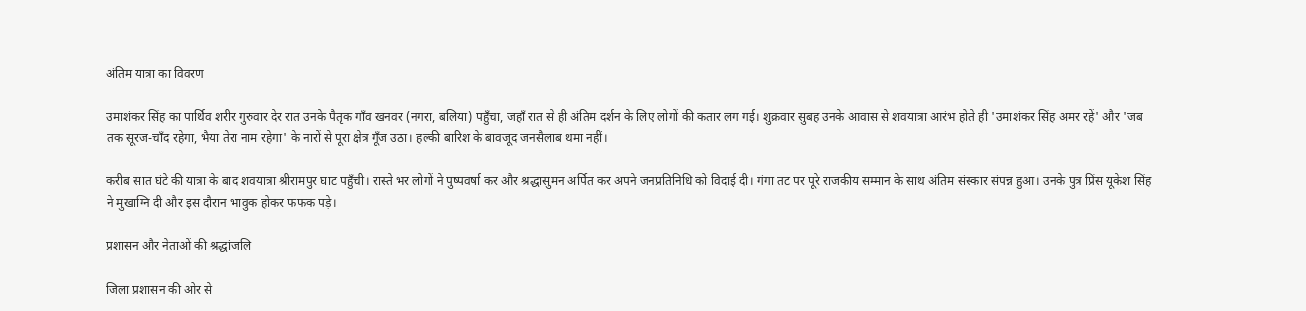अंतिम यात्रा का विवरण

उमाशंकर सिंह का पार्थिव शरीर गुरुवार देर रात उनके पैतृक गाँव खनवर (नगरा, बलिया) पहुँचा, जहाँ रात से ही अंतिम दर्शन के लिए लोगों की कतार लग गई। शुक्रवार सुबह उनके आवास से शवयात्रा आरंभ होते ही 'उमाशंकर सिंह अमर रहें' और 'जब तक सूरज-चाँद रहेगा, भैया तेरा नाम रहेगा' के नारों से पूरा क्षेत्र गूँज उठा। हल्की बारिश के बावजूद जनसैलाब थमा नहीं।

करीब सात घंटे की यात्रा के बाद शवयात्रा श्रीरामपुर घाट पहुँची। रास्ते भर लोगों ने पुष्पवर्षा कर और श्रद्धासुमन अर्पित कर अपने जनप्रतिनिधि को विदाई दी। गंगा तट पर पूरे राजकीय सम्मान के साथ अंतिम संस्कार संपन्न हुआ। उनके पुत्र प्रिंस यूकेश सिंह ने मुखाग्नि दी और इस दौरान भावुक होकर फफक पड़े।

प्रशासन और नेताओं की श्रद्धांजलि

जिला प्रशासन की ओर से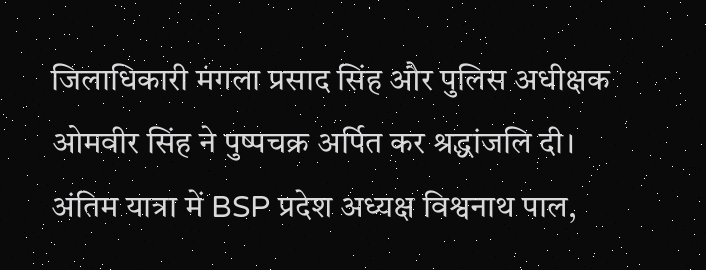जिलाधिकारी मंगला प्रसाद सिंह और पुलिस अधीक्षक ओमवीर सिंह ने पुष्पचक्र अर्पित कर श्रद्धांजलि दी। अंतिम यात्रा में BSP प्रदेश अध्यक्ष विश्वनाथ पाल,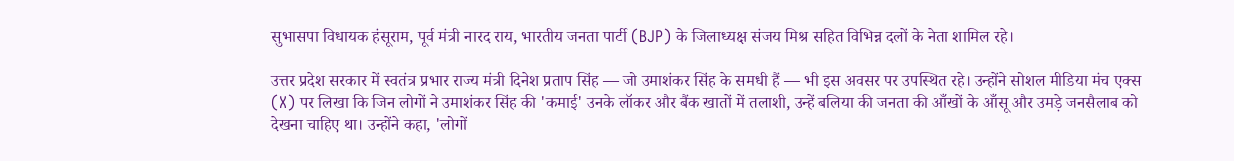सुभासपा विधायक हंसूराम, पूर्व मंत्री नारद राय, भारतीय जनता पार्टी (BJP) के जिलाध्यक्ष संजय मिश्र सहित विभिन्न दलों के नेता शामिल रहे।

उत्तर प्रदेश सरकार में स्वतंत्र प्रभार राज्य मंत्री दिनेश प्रताप सिंह — जो उमाशंकर सिंह के समधी हैं — भी इस अवसर पर उपस्थित रहे। उन्होंने सोशल मीडिया मंच एक्स (X) पर लिखा कि जिन लोगों ने उमाशंकर सिंह की 'कमाई' उनके लॉकर और बैंक खातों में तलाशी, उन्हें बलिया की जनता की आँखों के आँसू और उमड़े जनसैलाब को देखना चाहिए था। उन्होंने कहा, 'लोगों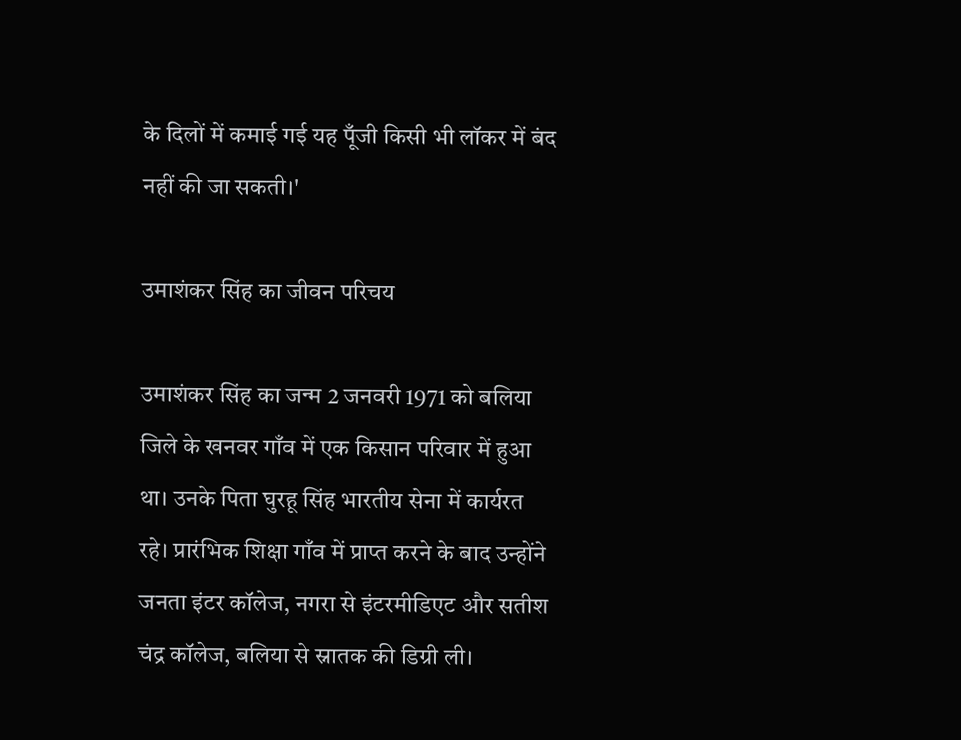के दिलों में कमाई गई यह पूँजी किसी भी लॉकर में बंद नहीं की जा सकती।'

उमाशंकर सिंह का जीवन परिचय

उमाशंकर सिंह का जन्म 2 जनवरी 1971 को बलिया जिले के खनवर गाँव में एक किसान परिवार में हुआ था। उनके पिता घुरहू सिंह भारतीय सेना में कार्यरत रहे। प्रारंभिक शिक्षा गाँव में प्राप्त करने के बाद उन्होंने जनता इंटर कॉलेज, नगरा से इंटरमीडिएट और सतीश चंद्र कॉलेज, बलिया से स्नातक की डिग्री ली।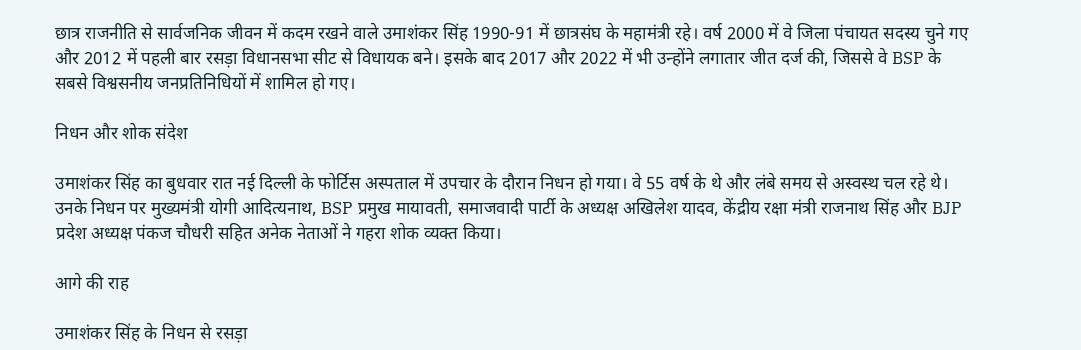छात्र राजनीति से सार्वजनिक जीवन में कदम रखने वाले उमाशंकर सिंह 1990-91 में छात्रसंघ के महामंत्री रहे। वर्ष 2000 में वे जिला पंचायत सदस्य चुने गए और 2012 में पहली बार रसड़ा विधानसभा सीट से विधायक बने। इसके बाद 2017 और 2022 में भी उन्होंने लगातार जीत दर्ज की, जिससे वे BSP के सबसे विश्वसनीय जनप्रतिनिधियों में शामिल हो गए।

निधन और शोक संदेश

उमाशंकर सिंह का बुधवार रात नई दिल्ली के फोर्टिस अस्पताल में उपचार के दौरान निधन हो गया। वे 55 वर्ष के थे और लंबे समय से अस्वस्थ चल रहे थे। उनके निधन पर मुख्यमंत्री योगी आदित्यनाथ, BSP प्रमुख मायावती, समाजवादी पार्टी के अध्यक्ष अखिलेश यादव, केंद्रीय रक्षा मंत्री राजनाथ सिंह और BJP प्रदेश अध्यक्ष पंकज चौधरी सहित अनेक नेताओं ने गहरा शोक व्यक्त किया।

आगे की राह

उमाशंकर सिंह के निधन से रसड़ा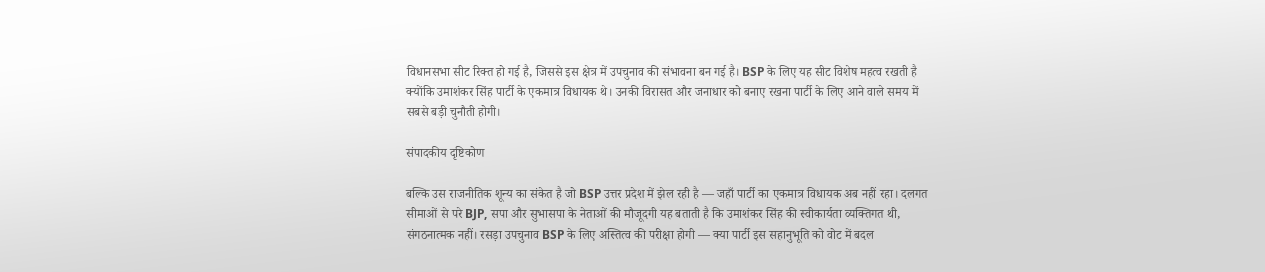विधानसभा सीट रिक्त हो गई है, जिससे इस क्षेत्र में उपचुनाव की संभावना बन गई है। BSP के लिए यह सीट विशेष महत्व रखती है क्योंकि उमाशंकर सिंह पार्टी के एकमात्र विधायक थे। उनकी विरासत और जनाधार को बनाए रखना पार्टी के लिए आने वाले समय में सबसे बड़ी चुनौती होगी।

संपादकीय दृष्टिकोण

बल्कि उस राजनीतिक शून्य का संकेत है जो BSP उत्तर प्रदेश में झेल रही है — जहाँ पार्टी का एकमात्र विधायक अब नहीं रहा। दलगत सीमाओं से परे BJP, सपा और सुभासपा के नेताओं की मौजूदगी यह बताती है कि उमाशंकर सिंह की स्वीकार्यता व्यक्तिगत थी, संगठनात्मक नहीं। रसड़ा उपचुनाव BSP के लिए अस्तित्व की परीक्षा होगी — क्या पार्टी इस सहानुभूति को वोट में बदल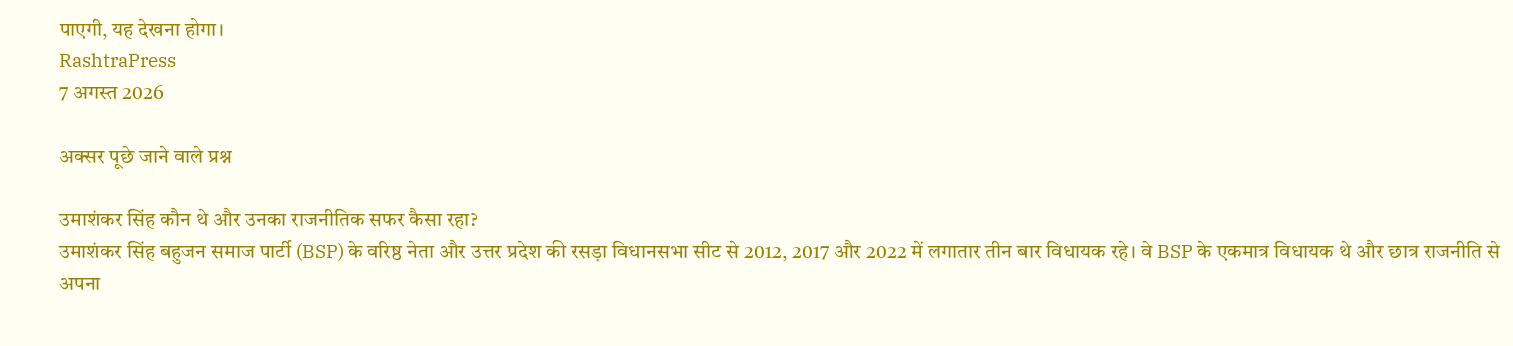पाएगी, यह देखना होगा।
RashtraPress
7 अगस्त 2026

अक्सर पूछे जाने वाले प्रश्न

उमाशंकर सिंह कौन थे और उनका राजनीतिक सफर कैसा रहा?
उमाशंकर सिंह बहुजन समाज पार्टी (BSP) के वरिष्ठ नेता और उत्तर प्रदेश की रसड़ा विधानसभा सीट से 2012, 2017 और 2022 में लगातार तीन बार विधायक रहे। वे BSP के एकमात्र विधायक थे और छात्र राजनीति से अपना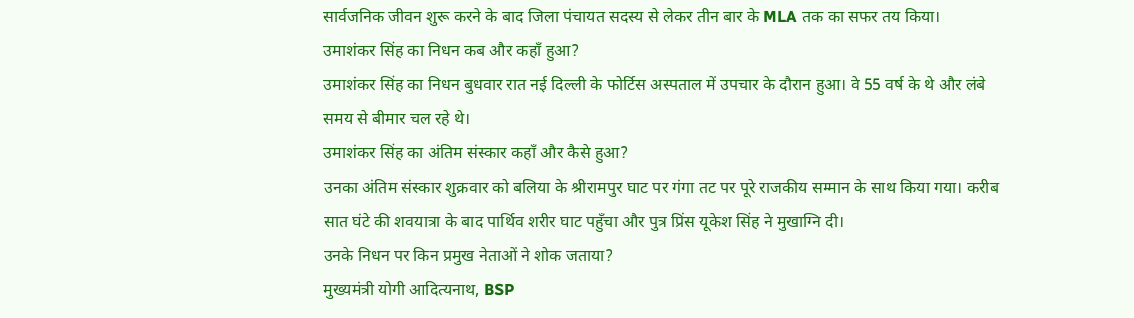सार्वजनिक जीवन शुरू करने के बाद जिला पंचायत सदस्य से लेकर तीन बार के MLA तक का सफर तय किया।
उमाशंकर सिंह का निधन कब और कहाँ हुआ?
उमाशंकर सिंह का निधन बुधवार रात नई दिल्ली के फोर्टिस अस्पताल में उपचार के दौरान हुआ। वे 55 वर्ष के थे और लंबे समय से बीमार चल रहे थे।
उमाशंकर सिंह का अंतिम संस्कार कहाँ और कैसे हुआ?
उनका अंतिम संस्कार शुक्रवार को बलिया के श्रीरामपुर घाट पर गंगा तट पर पूरे राजकीय सम्मान के साथ किया गया। करीब सात घंटे की शवयात्रा के बाद पार्थिव शरीर घाट पहुँचा और पुत्र प्रिंस यूकेश सिंह ने मुखाग्नि दी।
उनके निधन पर किन प्रमुख नेताओं ने शोक जताया?
मुख्यमंत्री योगी आदित्यनाथ, BSP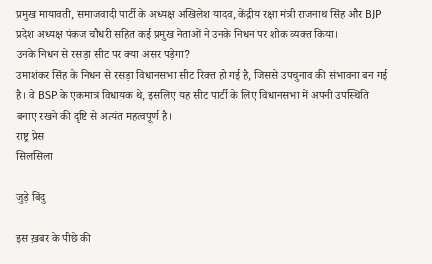प्रमुख मायावती, समाजवादी पार्टी के अध्यक्ष अखिलेश यादव, केंद्रीय रक्षा मंत्री राजनाथ सिंह और BJP प्रदेश अध्यक्ष पंकज चौधरी सहित कई प्रमुख नेताओं ने उनके निधन पर शोक व्यक्त किया।
उनके निधन से रसड़ा सीट पर क्या असर पड़ेगा?
उमाशंकर सिंह के निधन से रसड़ा विधानसभा सीट रिक्त हो गई है, जिससे उपचुनाव की संभावना बन गई है। वे BSP के एकमात्र विधायक थे, इसलिए यह सीट पार्टी के लिए विधानसभा में अपनी उपस्थिति बनाए रखने की दृष्टि से अत्यंत महत्वपूर्ण है।
राष्ट्र प्रेस
सिलसिला

जुड़े बिंदु

इस ख़बर के पीछे की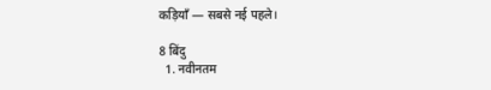कड़ियाँ — सबसे नई पहले।

8 बिंदु
  1. नवीनतम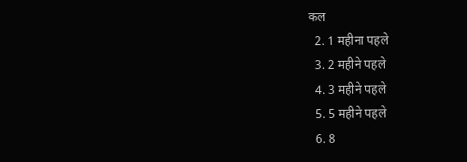कल
  2. 1 महीना पहले
  3. 2 महीने पहले
  4. 3 महीने पहले
  5. 5 महीने पहले
  6. 8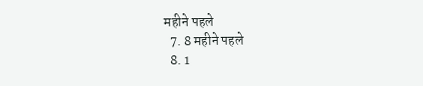महीने पहले
  7. 8 महीने पहले
  8. 1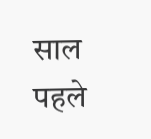साल पहले